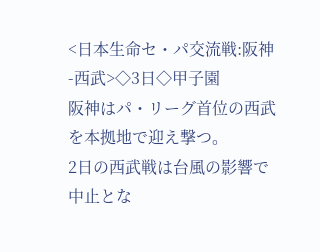<日本生命セ・パ交流戦:阪神-西武>◇3日◇甲子園
阪神はパ・リーグ首位の西武を本拠地で迎え撃つ。
2日の西武戦は台風の影響で中止とな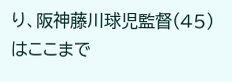り、阪神藤川球児監督(45)はここまで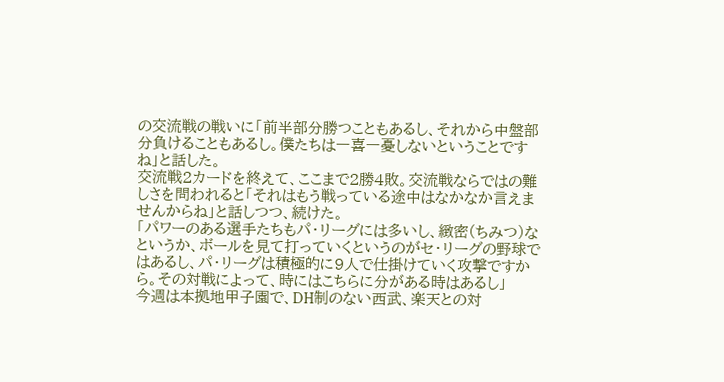の交流戦の戦いに「前半部分勝つこともあるし、それから中盤部分負けることもあるし。僕たちは一喜一憂しないということですね」と話した。
交流戦2カードを終えて、ここまで2勝4敗。交流戦ならではの難しさを問われると「それはもう戦っている途中はなかなか言えませんからね」と話しつつ、続けた。
「パワーのある選手たちもパ・リーグには多いし、緻密(ちみつ)なというか、ボールを見て打っていくというのがセ・リーグの野球ではあるし、パ・リーグは積極的に9人で仕掛けていく攻撃ですから。その対戦によって、時にはこちらに分がある時はあるし」
今週は本拠地甲子園で、DH制のない西武、楽天との対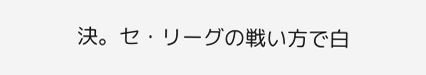決。セ・リーグの戦い方で白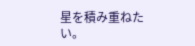星を積み重ねたい。